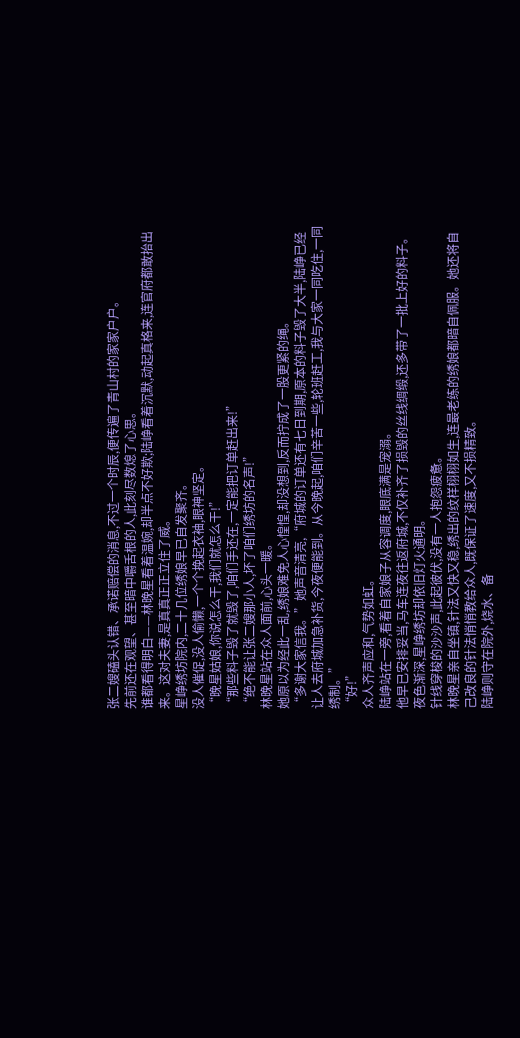张二嫂磕头认错、承诺赔偿的消息,不过一个时辰,便传遍了青山村的家家户户。
先前还在观望、甚至暗中嚼舌根的人,此刻尽数熄了心思。
谁都看得明白——林晚星看着温婉,却半点不好欺;陆峥看着沉默,动起真格来,连官府都敢抬出来。这对夫妻,是真真正正立住了威。
星峥绣坊院内,二十几位绣娘早已自发聚齐。
没人催促,没人偷懒,一个个挽起衣袖,眼神坚定。
“晚星姑娘,你说怎么干,我们就怎么干!”
“那些料子毁了就毁了,咱们手还在,一定能把订单赶出来!”
“绝不能让张二嫂那小人,坏了咱们绣坊的名声!”
林晚星站在众人面前,心头一暖。
她原以为经此一乱,绣娘难免人心惶惶,却没想到,反而拧成了一股更紧的绳。
“多谢大家信我。”她声音清亮,“府城的订单还有七日到期,原本的料子毁了大半,陆峥已经让人去府城加急补货,今夜便能到。从今晚起,咱们辛苦一些,轮班赶工,我与大家一同吃住,一同绣制。”
“好!”
众人齐声应和,气势如虹。
陆峥站在一旁,看着自家娘子从容调度,眼底满是宠溺。
他早已安排妥当,马车连夜往返府城,不仅补齐了损毁的丝线绸缎,还多带了一批上好的料子。
夜色渐深,星峥绣坊却依旧灯火通明。
针线穿梭的沙沙声,此起彼伏,没有一人抱怨疲惫。
林晚星亲自坐镇,针法又快又稳,绣出的纹样栩栩如生,连最老练的绣娘都暗自佩服。她还将自己改良的针法悄悄教给众人,既保证了速度,又不损精致。
陆峥则守在院外,烧水、备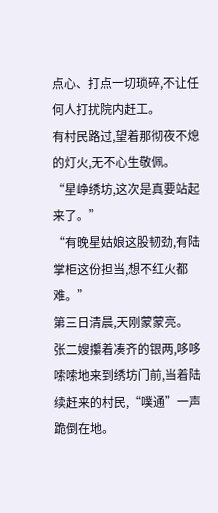点心、打点一切琐碎,不让任何人打扰院内赶工。
有村民路过,望着那彻夜不熄的灯火,无不心生敬佩。
“星峥绣坊,这次是真要站起来了。”
“有晚星姑娘这股韧劲,有陆掌柜这份担当,想不红火都难。”
第三日清晨,天刚蒙蒙亮。
张二嫂攥着凑齐的银两,哆哆嗦嗦地来到绣坊门前,当着陆续赶来的村民,“噗通”一声跪倒在地。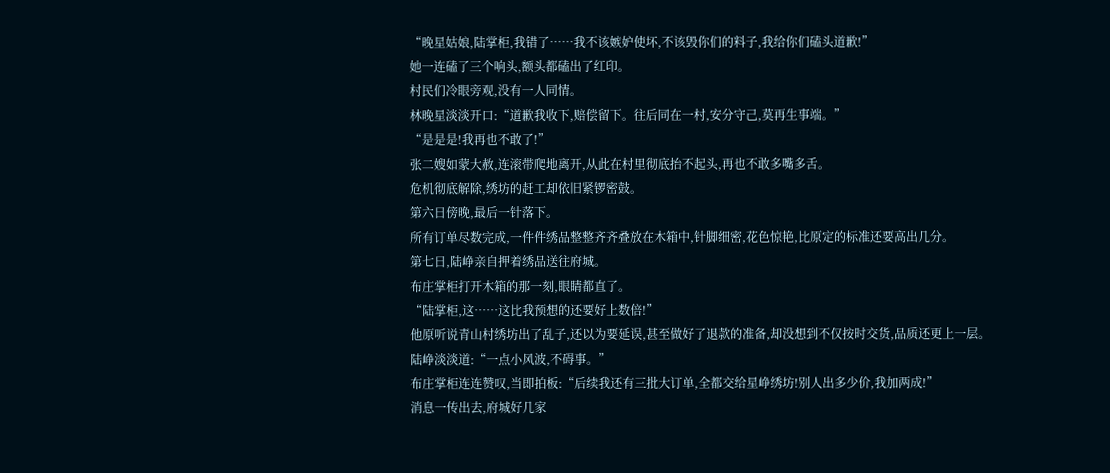“晚星姑娘,陆掌柜,我错了……我不该嫉妒使坏,不该毁你们的料子,我给你们磕头道歉!”
她一连磕了三个响头,额头都磕出了红印。
村民们冷眼旁观,没有一人同情。
林晚星淡淡开口:“道歉我收下,赔偿留下。往后同在一村,安分守己,莫再生事端。”
“是是是!我再也不敢了!”
张二嫂如蒙大赦,连滚带爬地离开,从此在村里彻底抬不起头,再也不敢多嘴多舌。
危机彻底解除,绣坊的赶工却依旧紧锣密鼓。
第六日傍晚,最后一针落下。
所有订单尽数完成,一件件绣品整整齐齐叠放在木箱中,针脚细密,花色惊艳,比原定的标准还要高出几分。
第七日,陆峥亲自押着绣品送往府城。
布庄掌柜打开木箱的那一刻,眼睛都直了。
“陆掌柜,这……这比我预想的还要好上数倍!”
他原听说青山村绣坊出了乱子,还以为要延误,甚至做好了退款的准备,却没想到不仅按时交货,品质还更上一层。
陆峥淡淡道:“一点小风波,不碍事。”
布庄掌柜连连赞叹,当即拍板:“后续我还有三批大订单,全都交给星峥绣坊!别人出多少价,我加两成!”
消息一传出去,府城好几家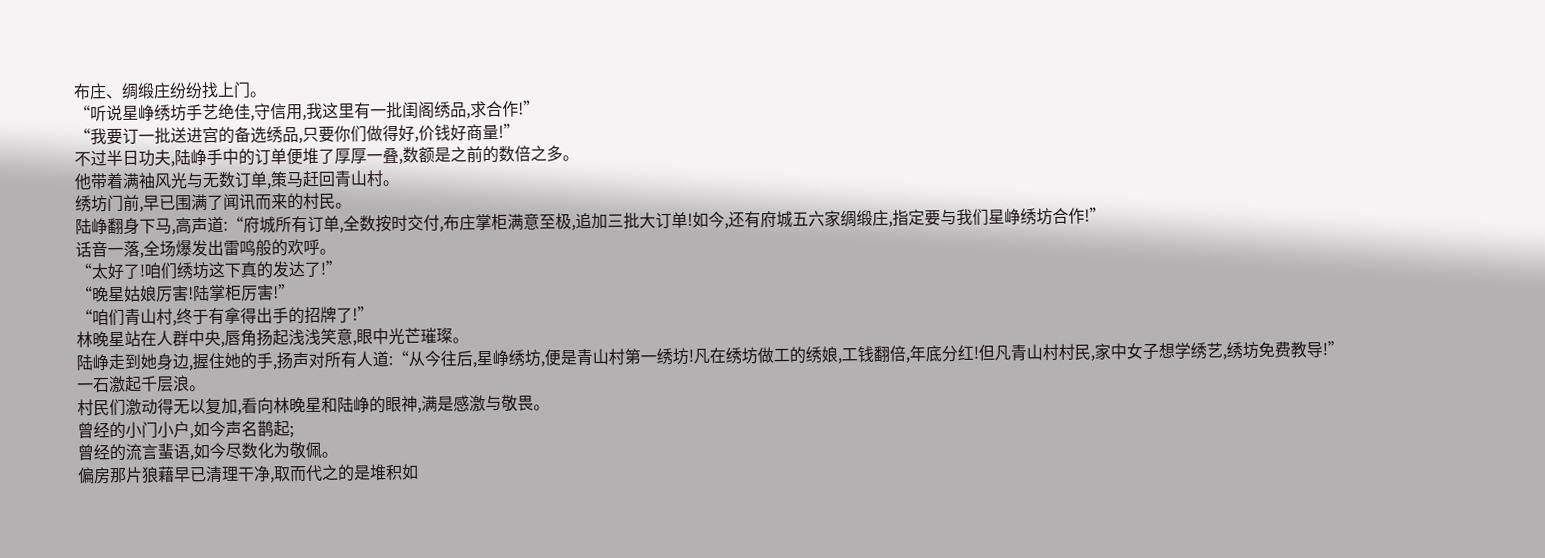布庄、绸缎庄纷纷找上门。
“听说星峥绣坊手艺绝佳,守信用,我这里有一批闺阁绣品,求合作!”
“我要订一批送进宫的备选绣品,只要你们做得好,价钱好商量!”
不过半日功夫,陆峥手中的订单便堆了厚厚一叠,数额是之前的数倍之多。
他带着满袖风光与无数订单,策马赶回青山村。
绣坊门前,早已围满了闻讯而来的村民。
陆峥翻身下马,高声道:“府城所有订单,全数按时交付,布庄掌柜满意至极,追加三批大订单!如今,还有府城五六家绸缎庄,指定要与我们星峥绣坊合作!”
话音一落,全场爆发出雷鸣般的欢呼。
“太好了!咱们绣坊这下真的发达了!”
“晚星姑娘厉害!陆掌柜厉害!”
“咱们青山村,终于有拿得出手的招牌了!”
林晚星站在人群中央,唇角扬起浅浅笑意,眼中光芒璀璨。
陆峥走到她身边,握住她的手,扬声对所有人道:“从今往后,星峥绣坊,便是青山村第一绣坊!凡在绣坊做工的绣娘,工钱翻倍,年底分红!但凡青山村村民,家中女子想学绣艺,绣坊免费教导!”
一石激起千层浪。
村民们激动得无以复加,看向林晚星和陆峥的眼神,满是感激与敬畏。
曾经的小门小户,如今声名鹊起;
曾经的流言蜚语,如今尽数化为敬佩。
偏房那片狼藉早已清理干净,取而代之的是堆积如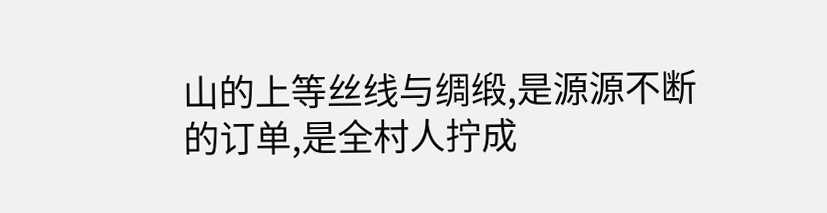山的上等丝线与绸缎,是源源不断的订单,是全村人拧成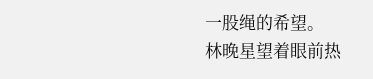一股绳的希望。
林晚星望着眼前热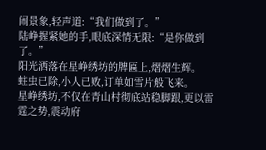闹景象,轻声道:“我们做到了。”
陆峥握紧她的手,眼底深情无限:“是你做到了。”
阳光洒落在星峥绣坊的牌匾上,熠熠生辉。
蛀虫已除,小人已败,订单如雪片般飞来。
星峥绣坊,不仅在青山村彻底站稳脚跟,更以雷霆之势,震动府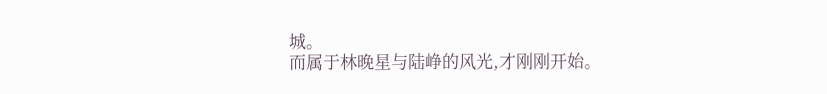城。
而属于林晚星与陆峥的风光,才刚刚开始。